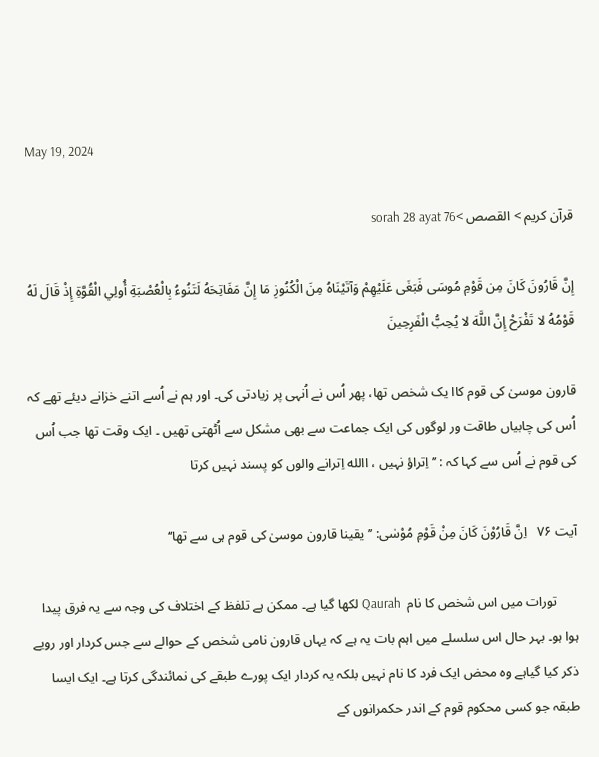May 19, 2024

قرآن کریم > القصص >sorah 28 ayat 76

إِنَّ قَارُونَ كَانَ مِن قَوْمِ مُوسَى فَبَغَى عَلَيْهِمْ وَآتَيْنَاهُ مِنَ الْكُنُوزِ مَا إِنَّ مَفَاتِحَهُ لَتَنُوءُ بِالْعُصْبَةِ أُولِي الْقُوَّةِ إِذْ قَالَ لَهُ قَوْمُهُ لا تَفْرَحْ إِنَّ اللَّهَ لا يُحِبُّ الْفَرِحِينَ

قارون موسیٰ کی قوم کاا یک شخص تھا، پھر اُس نے اُنہی پر زیادتی کی۔ اور ہم نے اُسے اتنے خزانے دیئے تھے کہ اُس کی چابیاں طاقت ور لوگوں کی ایک جماعت سے بھی مشکل سے اُٹھتی تھیں ۔ ایک وقت تھا جب اُس کی قوم نے اُس سے کہا کہ : ’’ اِتراؤ نہیں ، االله اِترانے والوں کو پسند نہیں کرتا

آیت ۷۶   اِنَّ قَارُوْنَ کَانَ مِنْ قَوْمِ مُوْسٰی: ’’یقینا قارون موسیٰ کی قوم ہی سے تھا‘‘

      تورات میں اس شخص کا نام  Qaurah لکھا گیا ہے۔ ممکن ہے تلفظ کے اختلاف کی وجہ سے یہ فرق پیدا ہوا ہو۔ بہر حال اس سلسلے میں اہم بات یہ ہے کہ یہاں قارون نامی شخص کے حوالے سے جس کردار اور رویے ذکر کیا گیاہے وہ محض ایک فرد کا نام نہیں بلکہ یہ کردار ایک پورے طبقے کی نمائندگی کرتا ہے۔ ایک ایسا طبقہ جو کسی محکوم قوم کے اندر حکمرانوں کے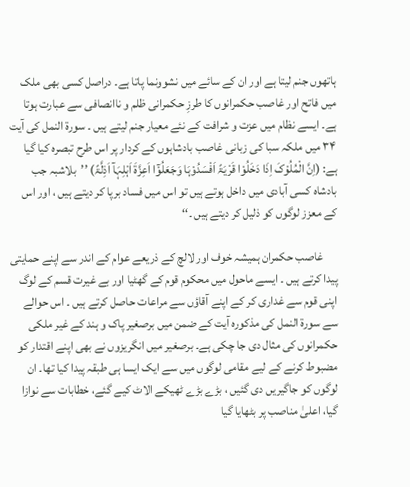ہاتھوں جنم لیتا ہے اور ان کے سائے میں نشوونما پاتا ہے۔ دراصل کسی بھی ملک میں فاتح اور غاصب حکمرانوں کا طرزِ حکمرانی ظلم و ناانصافی سے عبارت ہوتا ہے۔ ایسے نظام میں عزت و شرافت کے نئے معیار جنم لیتے ہیں ۔ سورۃ النمل کی آیت ۳۴ میں ملکہ سبا کی زبانی غاصب بادشاہوں کے کردار پر اس طرح تبصرہ کیا گیا ہے: (اِنَّ الْمُلُوْکَ اِذَا دَخَلُوْا قَرْیَۃً اَفْسَدُوْہَا وَجَعَلُوْٓا اَعِزَّۃَ اَہْلِہَآ اَذِلَّۃً) ’’بلاشبہ جب بادشاہ کسی آبادی میں داخل ہوتے ہیں تو اس میں فساد برپا کر دیتے ہیں ، اور اس کے معزز لوگوں کو ذلیل کر دیتے ہیں ۔‘‘

      غاصب حکمران ہمیشہ خوف اور لالچ کے ذریعے عوام کے اندر سے اپنے حمایتی پیدا کرتے ہیں ۔ ایسے ماحول میں محکوم قوم کے گھٹیا اور بے غیرت قسم کے لوگ اپنی قوم سے غداری کر کے اپنے آقاؤں سے مراعات حاصل کرتے ہیں ۔ اس حوالے سے سورۃ النمل کی مذکورہ آیت کے ضمن میں برصغیر پاک و ہند کے غیر ملکی حکمرانوں کی مثال دی جا چکی ہے۔ برصغیر میں انگریزوں نے بھی اپنے اقتدار کو مضبوط کرنے کے لیے مقامی لوگوں میں سے ایک ایسا ہی طبقہ پیدا کیا تھا۔ ان لوگوں کو جاگیریں دی گئیں ، بڑے بڑے ٹھیکے الاٹ کیے گئے، خطابات سے نوازا گیا، اعلیٰ مناصب پر بٹھایا گیا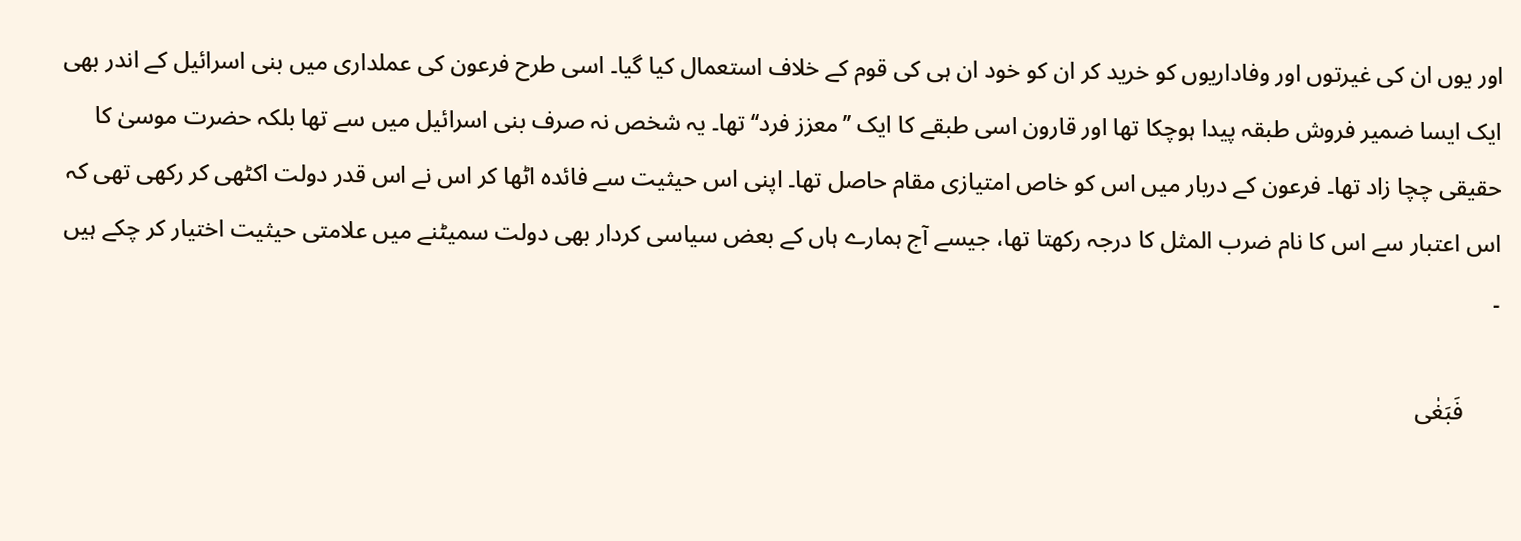اور یوں ان کی غیرتوں اور وفاداریوں کو خرید کر ان کو خود ان ہی کی قوم کے خلاف استعمال کیا گیا۔ اسی طرح فرعون کی عملداری میں بنی اسرائیل کے اندر بھی ایک ایسا ضمیر فروش طبقہ پیدا ہوچکا تھا اور قارون اسی طبقے کا ایک ’’معزز فرد‘‘ تھا۔ یہ شخص نہ صرف بنی اسرائیل میں سے تھا بلکہ حضرت موسیٰ کا حقیقی چچا زاد تھا۔ فرعون کے دربار میں اس کو خاص امتیازی مقام حاصل تھا۔ اپنی اس حیثیت سے فائدہ اٹھا کر اس نے اس قدر دولت اکٹھی کر رکھی تھی کہ اس اعتبار سے اس کا نام ضرب المثل کا درجہ رکھتا تھا، جیسے آج ہمارے ہاں کے بعض سیاسی کردار بھی دولت سمیٹنے میں علامتی حیثیت اختیار کر چکے ہیں ۔

      فَبَغٰی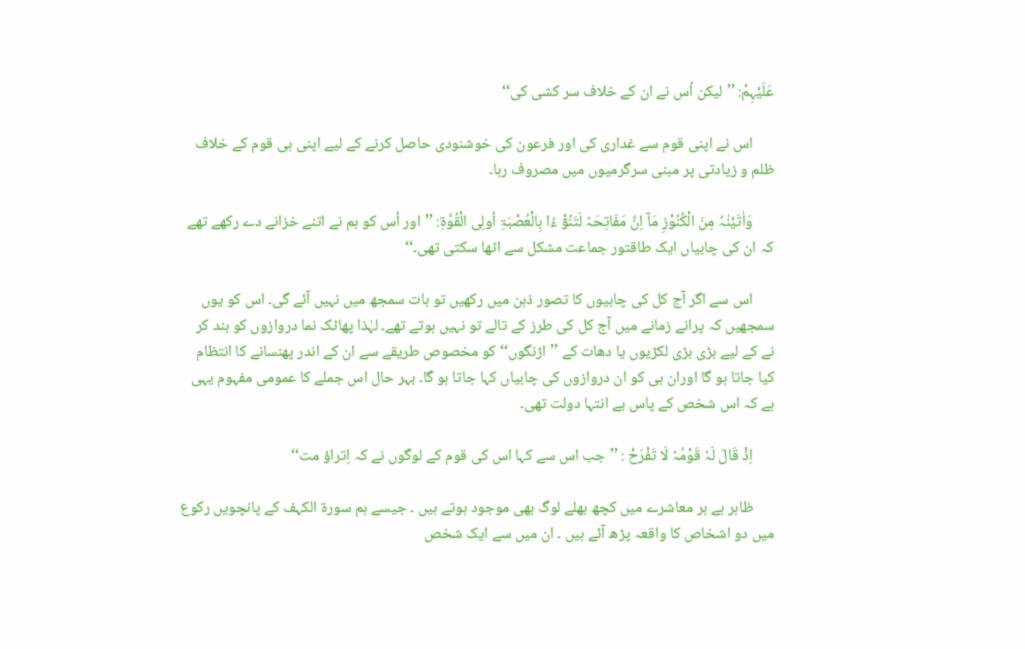عَلَیْہِمْ: ’’لیکن اُس نے ان کے خلاف سر کشی کی‘‘

      اس نے اپنی قوم سے غداری کی اور فرعون کی خوشنودی حاصل کرنے کے لیے اپنی ہی قوم کے خلاف ظلم و زیادتی پر مبنی سرگرمیوں میں مصروف رہا۔

      وَاٰتَیْنٰہُ مِنَ الْکُنُوْزِ مَآ اِنَّ مَفَاتِحَہٗ لَتَنُوْٓ ءُا بِالْعُصْبَۃِ اُولِی الْقُوَّۃِ: ’’اور اُس کو ہم نے اتنے خزانے دے رکھے تھے کہ ان کی چابیاں ایک طاقتور جماعت مشکل سے اٹھا سکتی تھی۔‘‘

      اس سے اگر آج کل کی چابیوں کا تصور ذہن میں رکھیں تو بات سمجھ میں نہیں آئے گی۔ اس کو یوں سمجھیں کہ پرانے زمانے میں آج کل کی طرز کے تالے تو نہیں ہوتے تھے۔ لہٰذا پھاٹک نما دروازوں کو بند کر نے کے لیے بڑی بڑی لکڑیوں یا دھات کے ’’اڑنگوں‘‘ کو مخصوص طریقے سے ان کے اندر پھنسانے کا انتظام کیا جاتا ہو گا اوران ہی کو ان دروازوں کی چابیاں کہا جاتا ہو گا۔ بہر حال اس جملے کا عمومی مفہوم یہی ہے کہ اس شخص کے پاس بے انتہا دولت تھی۔

      اِذْ قَالَ لَہٗ قَوْمُہٗ لَا تَفْرَحْ : ’’جب اس سے کہا اس کی قوم کے لوگوں نے کہ اِتراؤ مت‘‘

      ظاہر ہے ہر معاشرے میں کچھ بھلے لوگ بھی موجود ہوتے ہیں ۔ جیسے ہم سورۃ الکہف کے پانچویں رکوع میں دو اشخاص کا واقعہ پڑھ آئے ہیں ۔ ان میں سے ایک شخص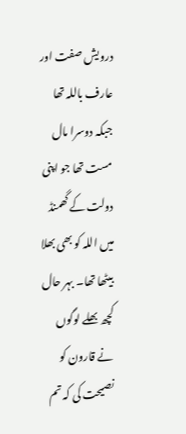درویش صفت اور عارف باللہ تھا جبکہ دوسرا مال مست تھا جو اپنی دولت کے گھمنڈ میں اللہ کو بھی بھلا بیٹھا تھا۔ بہر حال کچھ بھلے لوگوں نے قارون کو نصیحت کی کہ تم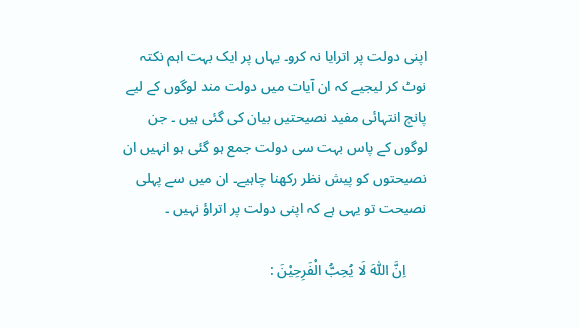اپنی دولت پر اترایا نہ کرو۔ یہاں پر ایک بہت اہم نکتہ نوٹ کر لیجیے کہ ان آیات میں دولت مند لوگوں کے لیے پانچ انتہائی مفید نصیحتیں بیان کی گئی ہیں ۔ جن لوگوں کے پاس بہت سی دولت جمع ہو گئی ہو انہیں ان نصیحتوں کو پیش نظر رکھنا چاہیے۔ ان میں سے پہلی نصیحت تو یہی ہے کہ اپنی دولت پر اتراؤ نہیں ۔

      اِنَّ اللّٰہَ لَا یُحِبُّ الْفَرِحِیْنَ :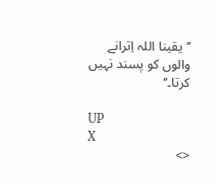’’یقینا اللہ اِترانے والوں کو پسند نہیں کرتا۔‘‘

UP
X
<>